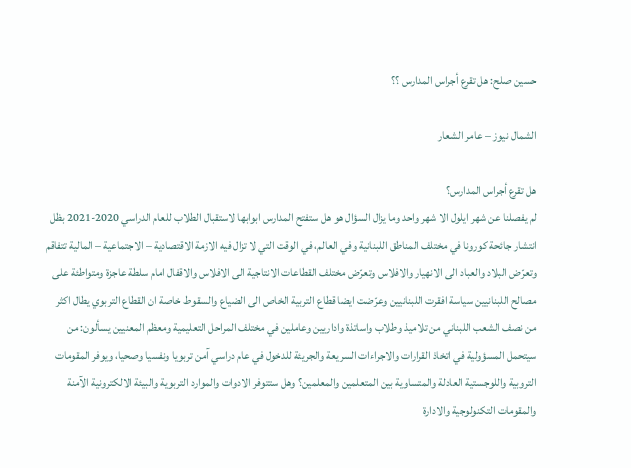حسين صلح: هل تقرع أجراس المدارس ؟؟

الشمال نيوز – عامر الشعار

هل تقرع أجراس المدارس؟
لم يفصلنا عن شهر ايلول الا شهر واحد وما يزال السؤال هو هل ستفتح المدارس ابوابها لاستقبال الطلاب للعام الدراسي 2020-2021 بظل انتشار جائحة كورونا في مختلف المناطق اللبنانية وفي العالم، في الوقت التي لا تزال فيه الازمة الاقتصادية – الاجتماعية – المالية تتفاقم وتعرّض البلاد والعباد الى الانهيار والافلاس وتعرّض مختلف القطاعات الانتاجية الى الافلاس والاقفال امام سلطة عاجزة ومتواطئة على مصالح اللبنانيين سياسة افقرت اللبنانيين وعرّضت ايضا قطاع التربية الخاص الى الضياع والسقوط خاصة ان القطاع التربوي يطال اكثر من نصف الشعب اللبناني من تلاميذ وطلاب واساتذة واداريين وعاملين في مختلف المراحل التعليمية ومعظم المعنيين يسألون: من سيتحمل المسؤولية في اتخاذ القرارات والاجراءات السريعة والجريئة للدخول في عام دراسي آمن تربويا ونفسيا وصحيا، ويوفر المقومات التروبية واللوجستية العادلة والمتساوية بين المتعلمين والمعلمين؟ وهل ستتوفر الادوات والموارد التربوية والبيئة الالكترونية الآمنة والمقومات التكنولوجية والادارة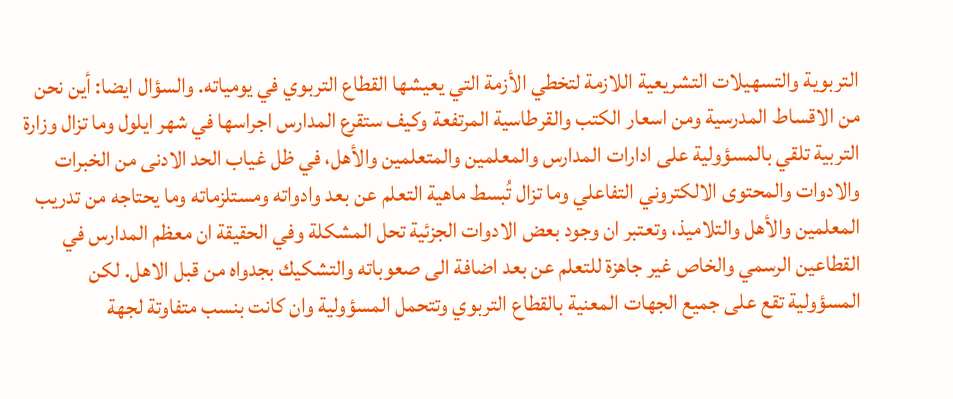التربوية والتسهيلات التشريعية اللازمة لتخطي الأزمة التي يعيشها القطاع التربوي في يومياته. والسؤال ايضا: أين نحن من الاقساط المدرسية ومن اسعار الكتب والقرطاسية المرتفعة وكيف ستقرع المدارس اجراسها في شهر ايلول وما تزال وزارة التربية تلقي بالمسؤولية على ادارات المدارس والمعلمين والمتعلمين والأهل، في ظل غياب الحد الادنى من الخبرات والادوات والمحتوى الالكتروني التفاعلي وما تزال تُبسط ماهية التعلم عن بعد وادواته ومستلزماته وما يحتاجه من تدريب المعلمين والأهل والتلاميذ، وتعتبر ان وجود بعض الادوات الجزئية تحل المشكلة وفي الحقيقة ان معظم المدارس في القطاعين الرسمي والخاص غير جاهزة للتعلم عن بعد اضافة الى صعوباته والتشكيك بجدواه من قبل الاهل. لكن المسؤولية تقع على جميع الجهات المعنية بالقطاع التربوي وتتحمل المسؤولية وان كانت بنسب متفاوتة لجهة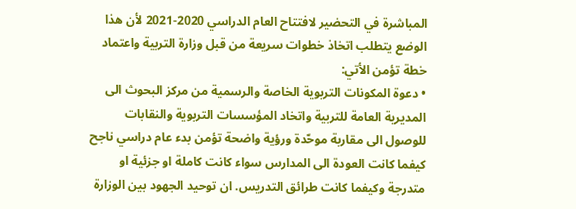المباشرة في التحضير لافتتاح العام الدراسي 2020-2021 لأن هذا الوضع يتطلب اتخاذ خطوات سريعة من قبل وزارة التربية واعتماد خطة تؤمن الأتي:
• دعوة المكونات التربوية الخاصة والرسمية من مركز البحوث الى المديرية العامة للتربية واتخاد المؤسسات التربوية والنقابات للوصول الى مقاربة موحّدة ورؤية واضحة تؤمن بدء عام دراسي ناجح كيفما كانت العودة الى المدارس سواء كانت كاملة او جزئية او متدرجة وكيفما كانت طرائق التدريس. ان توحيد الجهود بين الوزارة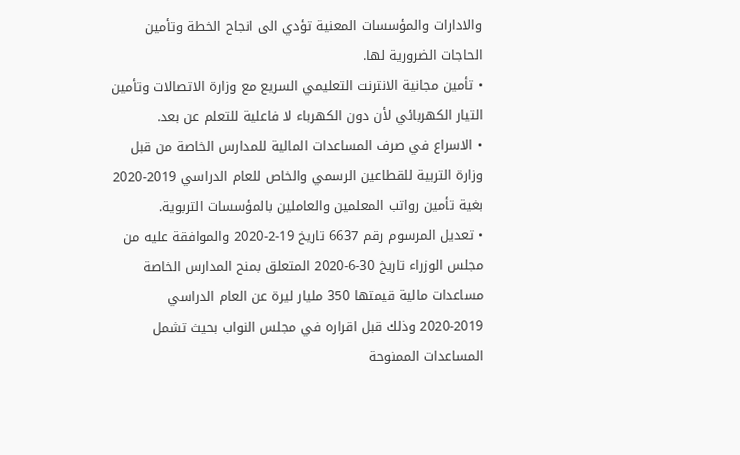والادارات والمؤسسات المعنية تؤدي الى انجاح الخطة وتأمين الحاجات الضرورية لها.
• تأمين مجانية الانترنت التعليمي السريع مع وزارة الاتصالات وتأمين التيار الكهربائي لأن دون الكهرباء لا فاعلية للتعلم عن بعد.
• الاسراع في صرف المساعدات المالية للمدارس الخاصة من قبل وزارة التربية للقطاعين الرسمي والخاص للعام الدراسي 2019-2020 بغية تأمين رواتب المعلمين والعاملين بالمؤسسات التربوية.
• تعديل المرسوم رقم 6637 تاريخ 19-2-2020 والموافقة عليه من مجلس الوزراء تاريخ 30-6-2020 المتعلق بمنح المدارس الخاصة مساعدات مالية قيمتها 350 مليار ليرة عن العام الدراسي 2019-2020 وذلك قبل اقراره في مجلس النواب بحيث تشمل المساعدات الممنوحة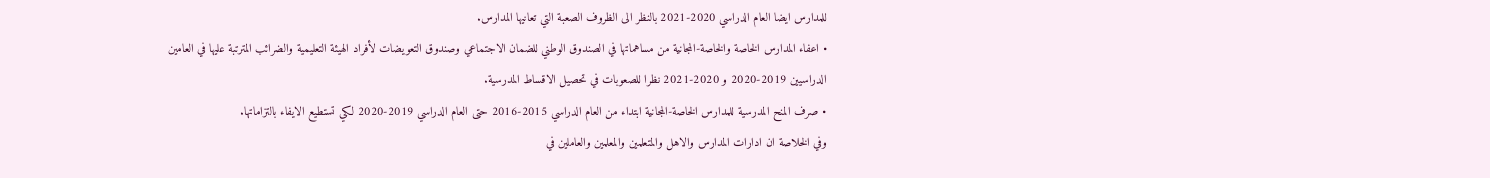للمدارس ايضا العام الدراسي 2020-2021 بالنظر الى الظروف الصعبة التي تعانيها المدارس.
• اعفاء المدارس الخاصة والخاصة-المجانية من مساهماتها في الصندوق الوطني للضمان الاجتماعي وصندوق التعويضات لأفراد الهيئة التعليمية والضرائب المترتبة عليها في العامين الدراسيين 2019-2020 و 2020-2021 نظرا للصعوبات في تحصيل الاقساط المدرسية.
• صرف المنح المدرسية للمدارس الخاصة-المجانية ابتداء من العام الدراسي 2015-2016 حتى العام الدراسي 2019-2020 لكي تستطيع الايفاء بالتزاماتها.
وفي الخلاصة ان ادارات المدارس والاهل والمتعلمين والمعلمين والعاملين في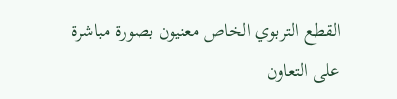القطع التربوي الخاص معنيون بصورة مباشرة على التعاون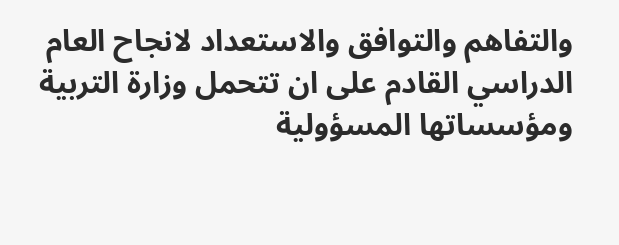والتفاهم والتوافق والاستعداد لانجاح العام الدراسي القادم على ان تتحمل وزارة التربية ومؤسساتها المسؤولية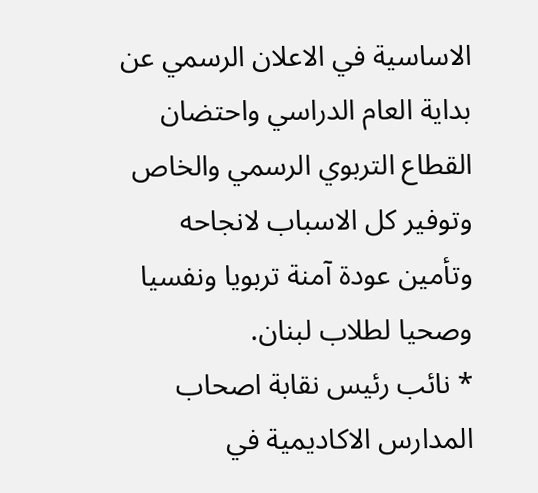الاساسية في الاعلان الرسمي عن بداية العام الدراسي واحتضان القطاع التربوي الرسمي والخاص وتوفير كل الاسباب لانجاحه وتأمين عودة آمنة تربويا ونفسيا وصحيا لطلاب لبنان.
* نائب رئيس نقابة اصحاب المدارس الاكاديمية في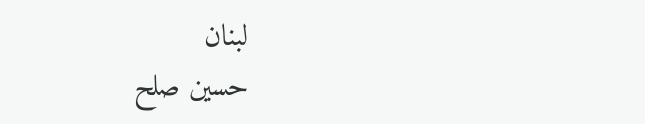لبنان
حسين صلح